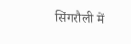सिंगरौली में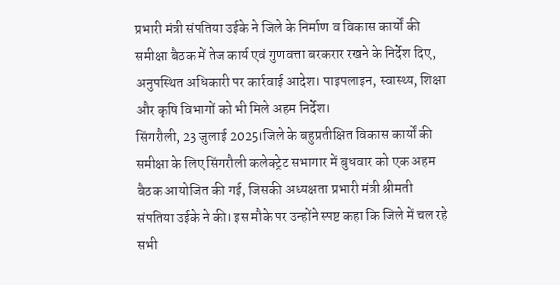प्रभारी मंत्री संपतिया उईके ने जिले के निर्माण व विकास कार्यों की समीक्षा बैठक में तेज कार्य एवं गुणवत्ता बरकरार रखने के निर्देश दिए, अनुपस्थित अधिकारी पर कार्रवाई आदेश। पाइपलाइन, स्वास्थ्य, शिक्षा और कृषि विभागों को भी मिले अहम निर्देश।
सिंगरौली, 23 जुलाई 2025।जिले के बहुप्रतीक्षित विकास कार्यों की समीक्षा के लिए सिंगरौली कलेक्ट्रेट सभागार में बुधवार को एक अहम बैठक आयोजित की गई, जिसकी अध्यक्षता प्रभारी मंत्री श्रीमती संपतिया उईके ने की। इस मौके पर उन्होंने स्पष्ट कहा कि जिले में चल रहे सभी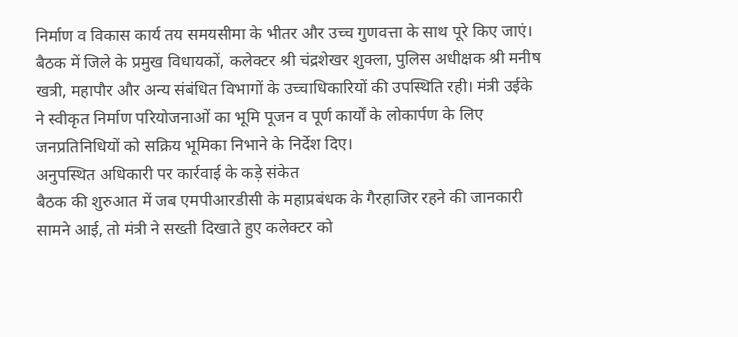निर्माण व विकास कार्य तय समयसीमा के भीतर और उच्च गुणवत्ता के साथ पूरे किए जाएं।
बैठक में जिले के प्रमुख विधायकों, कलेक्टर श्री चंद्रशेखर शुक्ला, पुलिस अधीक्षक श्री मनीष खत्री, महापौर और अन्य संबंधित विभागों के उच्चाधिकारियों की उपस्थिति रही। मंत्री उईके ने स्वीकृत निर्माण परियोजनाओं का भूमि पूजन व पूर्ण कार्यों के लोकार्पण के लिए जनप्रतिनिधियों को सक्रिय भूमिका निभाने के निर्देश दिए।
अनुपस्थित अधिकारी पर कार्रवाई के कड़े संकेत
बैठक की शुरुआत में जब एमपीआरडीसी के महाप्रबंधक के गैरहाजिर रहने की जानकारी सामने आई, तो मंत्री ने सख्ती दिखाते हुए कलेक्टर को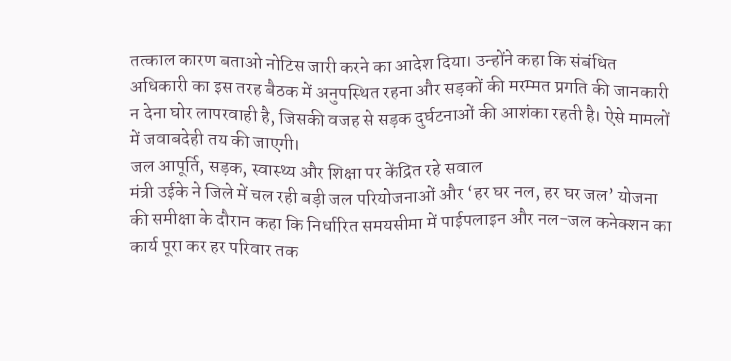तत्काल कारण बताओ नोटिस जारी करने का आदेश दिया। उन्होंने कहा कि संबंधित अधिकारी का इस तरह बैठक में अनुपस्थित रहना और सड़कों की मरम्मत प्रगति की जानकारी न देना घोर लापरवाही है, जिसकी वजह से सड़क दुर्घटनाओं की आशंका रहती है। ऐसे मामलों में जवाबदेही तय की जाएगी।
जल आपूर्ति, सड़क, स्वास्थ्य और शिक्षा पर केंद्रित रहे सवाल
मंत्री उईके ने जिले में चल रही बड़ी जल परियोजनाओं और ‘हर घर नल, हर घर जल’ योजना की समीक्षा के दौरान कहा कि निर्धारित समयसीमा में पाईपलाइन और नल-जल कनेक्शन का कार्य पूरा कर हर परिवार तक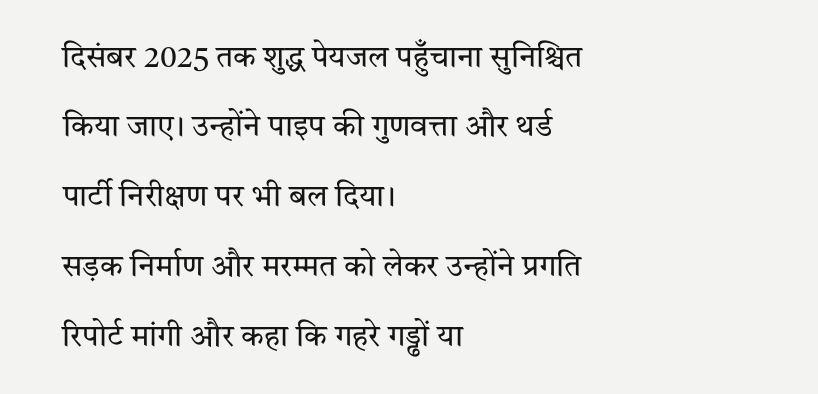दिसंबर 2025 तक शुद्ध पेयजल पहुँचाना सुनिश्चित किया जाए। उन्होंने पाइप की गुणवत्ता और थर्ड पार्टी निरीक्षण पर भी बल दिया।
सड़क निर्माण और मरम्मत को लेकर उन्होंने प्रगति रिपोर्ट मांगी और कहा कि गहरे गड्ढों या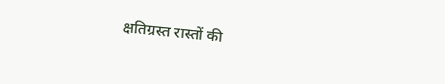क्षतिग्रस्त रास्तों की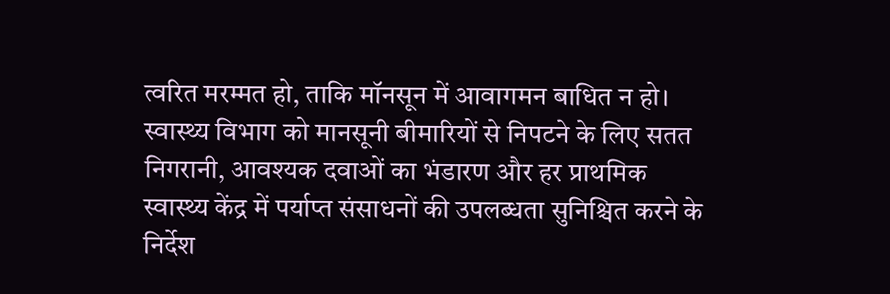त्वरित मरम्मत हो, ताकि मॉनसून में आवागमन बाधित न हो।
स्वास्थ्य विभाग को मानसूनी बीमारियों से निपटने के लिए सतत निगरानी, आवश्यक दवाओं का भंडारण और हर प्राथमिक स्वास्थ्य केंद्र में पर्याप्त संसाधनों की उपलब्धता सुनिश्चित करने के निर्देश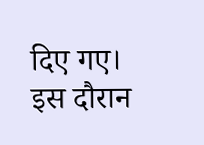दिए गए। इस दौरान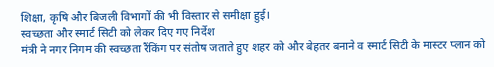शिक्षा, कृषि और बिजली विभागों की भी विस्तार से समीक्षा हुई।
स्वच्छता और स्मार्ट सिटी को लेकर दिए गए निर्देश
मंत्री ने नगर निगम की स्वच्छता रैंकिंग पर संतोष जताते हुए शहर को और बेहतर बनाने व स्मार्ट सिटी के मास्टर प्लान को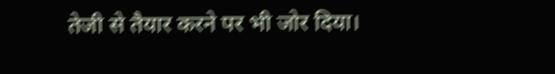तेजी से तैयार करने पर भी जोर दिया।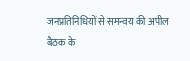जनप्रतिनिधियों से समन्वय की अपील
बैठक के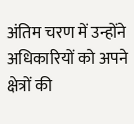अंतिम चरण में उन्होंने अधिकारियों को अपने क्षेत्रों की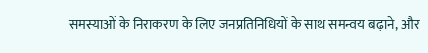समस्याओं के निराकरण के लिए जनप्रतिनिधियों के साथ समन्वय बढ़ाने, और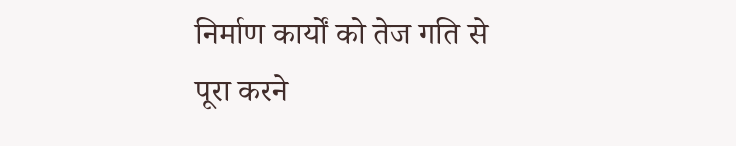निर्माण कार्यों को तेज गति से पूरा करने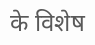के विशेष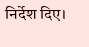निर्देश दिए।